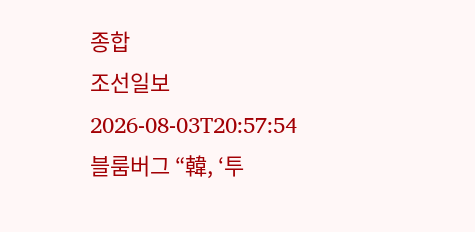종합
조선일보
2026-08-03T20:57:54
블룸버그 “韓, ‘투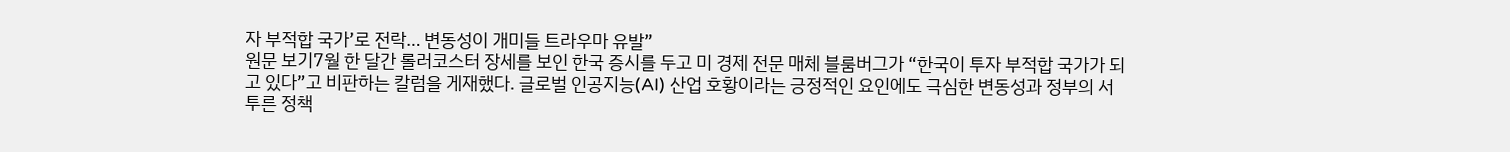자 부적합 국가’로 전락… 변동성이 개미들 트라우마 유발”
원문 보기7월 한 달간 롤러코스터 장세를 보인 한국 증시를 두고 미 경제 전문 매체 블룸버그가 “한국이 투자 부적합 국가가 되고 있다”고 비판하는 칼럼을 게재했다. 글로벌 인공지능(AI) 산업 호황이라는 긍정적인 요인에도 극심한 변동성과 정부의 서투른 정책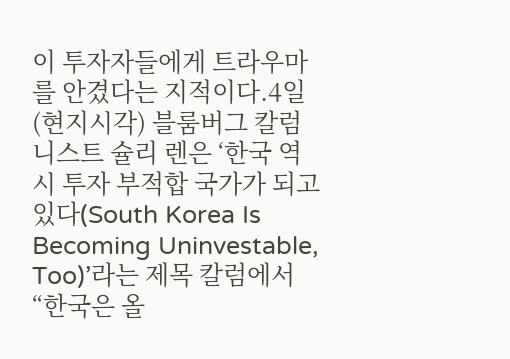이 투자자들에게 트라우마를 안겼다는 지적이다.4일(현지시각) 블룸버그 칼럼니스트 슐리 렌은 ‘한국 역시 투자 부적합 국가가 되고 있다(South Korea Is Becoming Uninvestable, Too)’라는 제목 칼럼에서 “한국은 올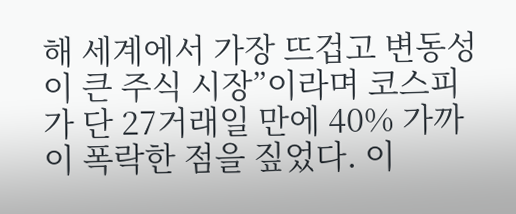해 세계에서 가장 뜨겁고 변동성이 큰 주식 시장”이라며 코스피가 단 27거래일 만에 40% 가까이 폭락한 점을 짚었다. 이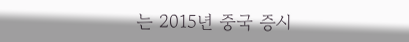는 2015년 중국 증시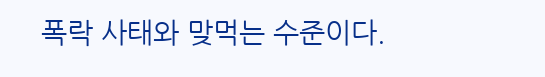폭락 사태와 맞먹는 수준이다.